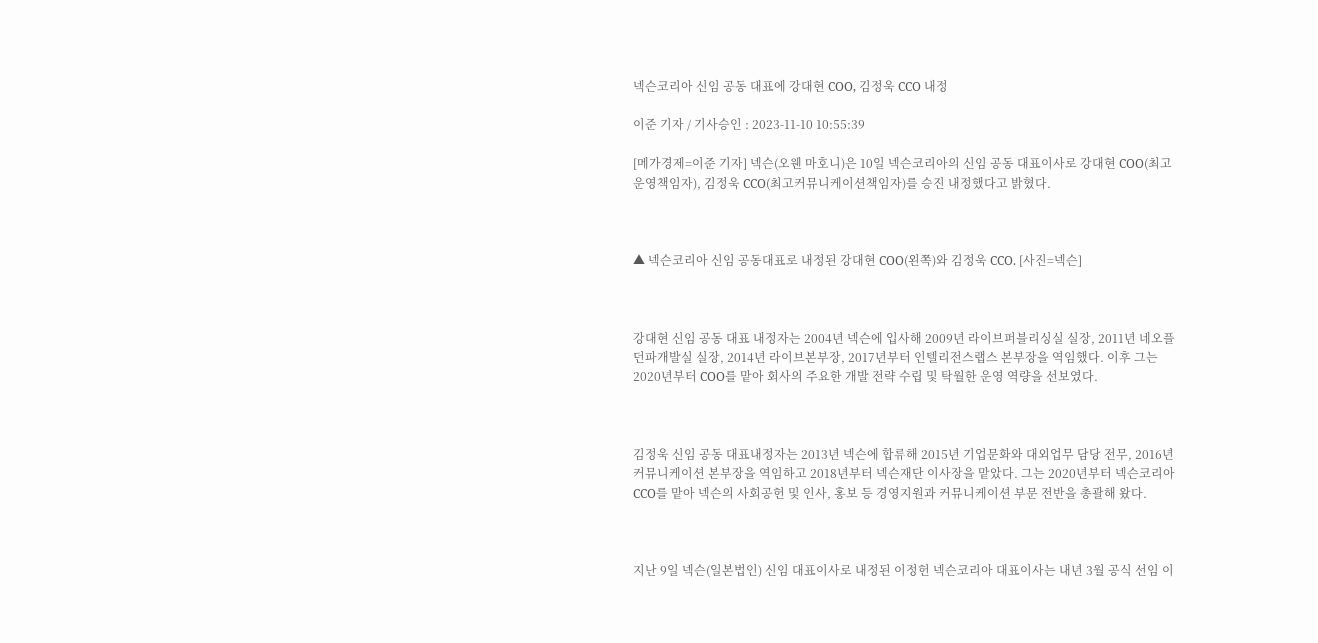넥슨코리아 신임 공동 대표에 강대현 COO, 김정욱 CCO 내정

이준 기자 / 기사승인 : 2023-11-10 10:55:39

[메가경제=이준 기자] 넥슨(오웬 마호니)은 10일 넥슨코리아의 신임 공동 대표이사로 강대현 COO(최고운영책임자), 김정욱 CCO(최고커뮤니케이션책임자)를 승진 내정했다고 밝혔다.



▲ 넥슨코리아 신임 공동대표로 내정된 강대현 COO(왼쪽)와 김정욱 CCO. [사진=넥슨]



강대현 신임 공동 대표 내정자는 2004년 넥슨에 입사해 2009년 라이브퍼블리싱실 실장, 2011년 네오플 던파개발실 실장, 2014년 라이브본부장, 2017년부터 인텔리전스랩스 본부장을 역임했다. 이후 그는 2020년부터 COO를 맡아 회사의 주요한 개발 전략 수립 및 탁월한 운영 역량을 선보였다.



김정욱 신임 공동 대표내정자는 2013년 넥슨에 합류해 2015년 기업문화와 대외업무 담당 전무, 2016년 커뮤니케이션 본부장을 역임하고 2018년부터 넥슨재단 이사장을 맡았다. 그는 2020년부터 넥슨코리아 CCO를 맡아 넥슨의 사회공헌 및 인사, 홍보 등 경영지원과 커뮤니케이션 부문 전반을 총괄해 왔다.



지난 9일 넥슨(일본법인) 신임 대표이사로 내정된 이정헌 넥슨코리아 대표이사는 내년 3월 공식 선임 이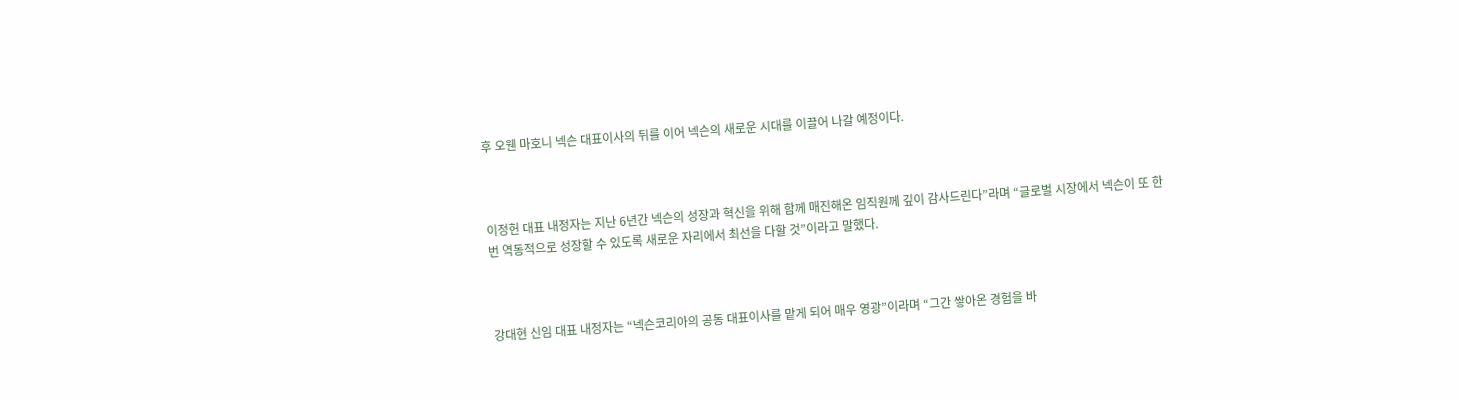후 오웬 마호니 넥슨 대표이사의 뒤를 이어 넥슨의 새로운 시대를 이끌어 나갈 예정이다.



이정헌 대표 내정자는 지난 6년간 넥슨의 성장과 혁신을 위해 함께 매진해온 임직원께 깊이 감사드린다”라며 “글로벌 시장에서 넥슨이 또 한 번 역동적으로 성장할 수 있도록 새로운 자리에서 최선을 다할 것”이라고 말했다.



강대현 신임 대표 내정자는 “넥슨코리아의 공동 대표이사를 맡게 되어 매우 영광”이라며 “그간 쌓아온 경험을 바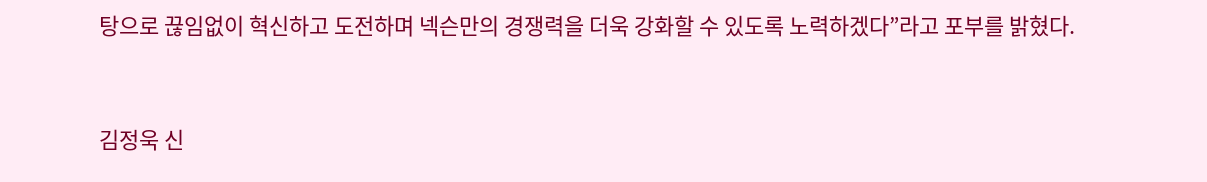탕으로 끊임없이 혁신하고 도전하며 넥슨만의 경쟁력을 더욱 강화할 수 있도록 노력하겠다”라고 포부를 밝혔다.



김정욱 신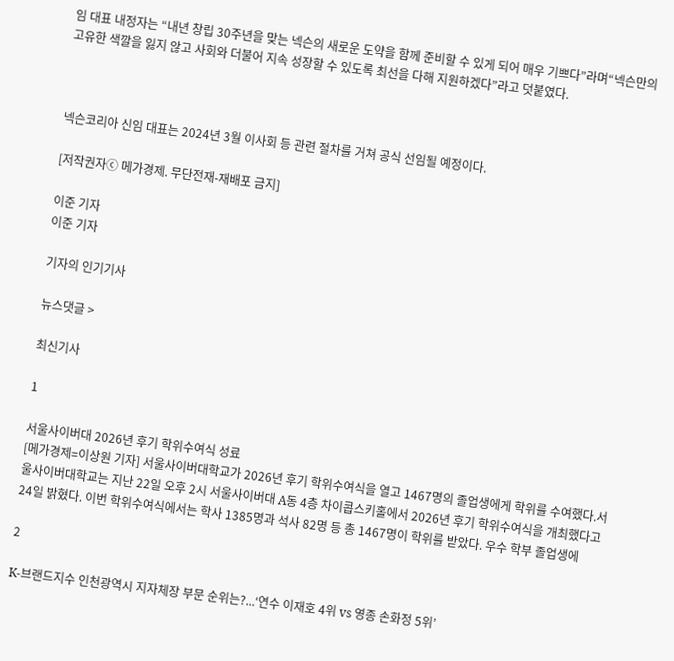임 대표 내정자는 “내년 창립 30주년을 맞는 넥슨의 새로운 도약을 함께 준비할 수 있게 되어 매우 기쁘다”라며“넥슨만의 고유한 색깔을 잃지 않고 사회와 더불어 지속 성장할 수 있도록 최선을 다해 지원하겠다”라고 덧붙였다.



넥슨코리아 신임 대표는 2024년 3월 이사회 등 관련 절차를 거쳐 공식 선임될 예정이다.

[저작권자ⓒ 메가경제. 무단전재-재배포 금지]

이준 기자
이준 기자

기자의 인기기사

뉴스댓글 >

최신기사

1

서울사이버대 2026년 후기 학위수여식 성료
[메가경제=이상원 기자] 서울사이버대학교가 2026년 후기 학위수여식을 열고 1467명의 졸업생에게 학위를 수여했다.서울사이버대학교는 지난 22일 오후 2시 서울사이버대 A동 4층 차이콥스키홀에서 2026년 후기 학위수여식을 개최했다고 24일 밝혔다. 이번 학위수여식에서는 학사 1385명과 석사 82명 등 총 1467명이 학위를 받았다. 우수 학부 졸업생에

2

K-브랜드지수 인천광역시 지자체장 부문 순위는?...‘연수 이재호 4위 vs 영종 손화정 5위’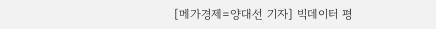[메가경제=양대선 기자] 빅데이터 평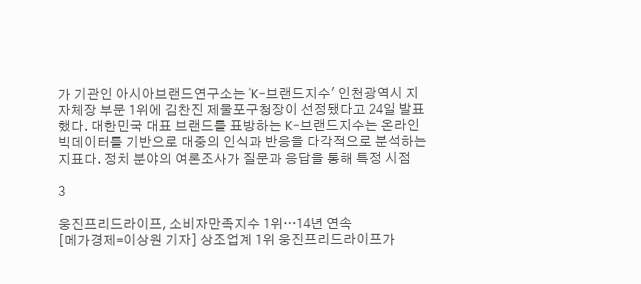가 기관인 아시아브랜드연구소는 'K-브랜드지수' 인천광역시 지자체장 부문 1위에 김찬진 제물포구청장이 선정됐다고 24일 발표했다. 대한민국 대표 브랜드를 표방하는 K-브랜드지수는 온라인 빅데이터를 기반으로 대중의 인식과 반응을 다각적으로 분석하는 지표다. 정치 분야의 여론조사가 질문과 응답을 통해 특정 시점

3

웅진프리드라이프, 소비자만족지수 1위…14년 연속
[메가경제=이상원 기자] 상조업계 1위 웅진프리드라이프가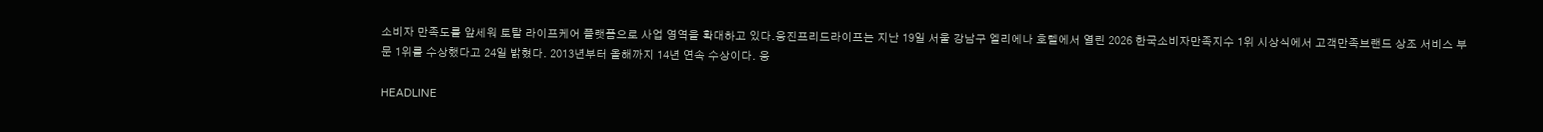소비자 만족도를 앞세워 토탈 라이프케어 플랫폼으로 사업 영역을 확대하고 있다.웅진프리드라이프는 지난 19일 서울 강남구 엘리에나 호텔에서 열린 2026 한국소비자만족지수 1위 시상식에서 고객만족브랜드 상조 서비스 부문 1위를 수상했다고 24일 밝혔다. 2013년부터 올해까지 14년 연속 수상이다. 웅

HEADLINE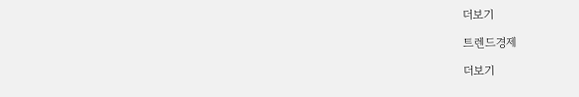더보기

트렌드경제

더보기